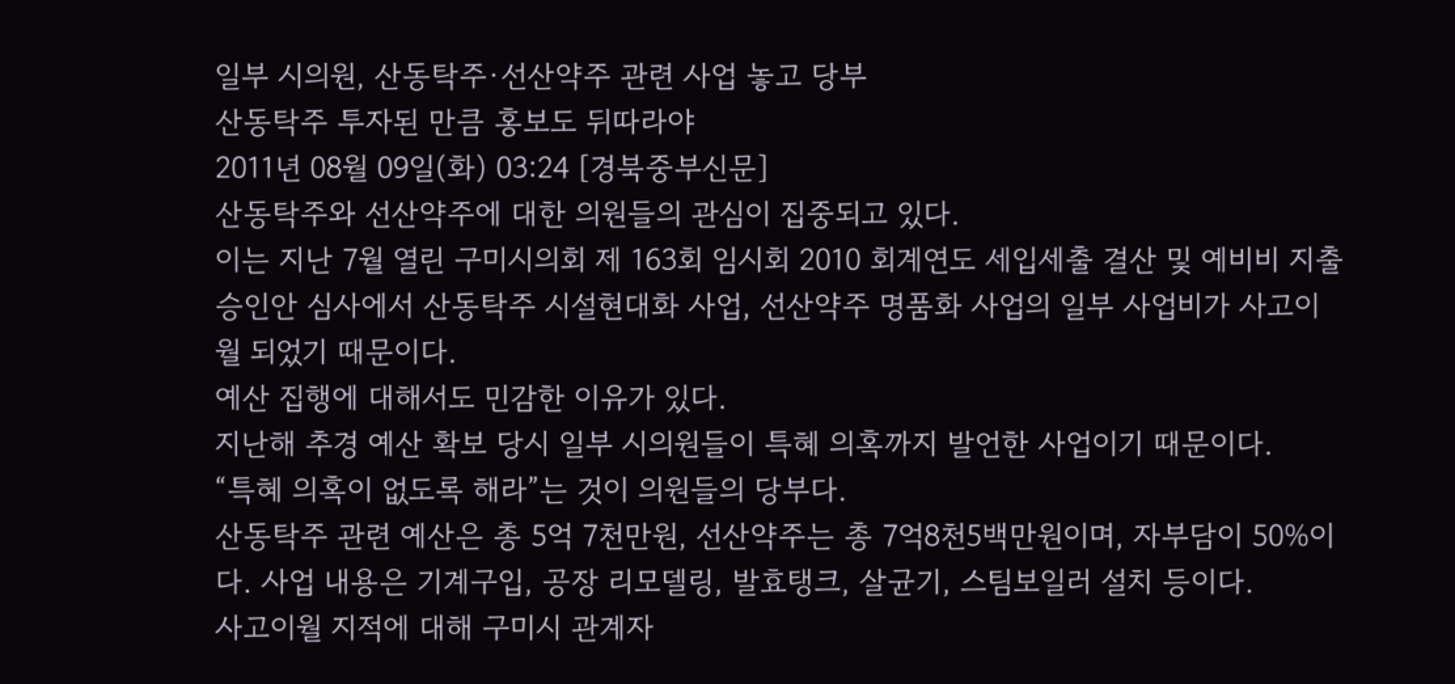일부 시의원, 산동탁주·선산약주 관련 사업 놓고 당부
산동탁주 투자된 만큼 홍보도 뒤따라야
2011년 08월 09일(화) 03:24 [경북중부신문]
산동탁주와 선산약주에 대한 의원들의 관심이 집중되고 있다.
이는 지난 7월 열린 구미시의회 제 163회 임시회 2010 회계연도 세입세출 결산 및 예비비 지출승인안 심사에서 산동탁주 시설현대화 사업, 선산약주 명품화 사업의 일부 사업비가 사고이월 되었기 때문이다.
예산 집행에 대해서도 민감한 이유가 있다.
지난해 추경 예산 확보 당시 일부 시의원들이 특혜 의혹까지 발언한 사업이기 때문이다.
“특혜 의혹이 없도록 해라”는 것이 의원들의 당부다.
산동탁주 관련 예산은 총 5억 7천만원, 선산약주는 총 7억8천5백만원이며, 자부담이 50%이다. 사업 내용은 기계구입, 공장 리모델링, 발효탱크, 살균기, 스팀보일러 설치 등이다.
사고이월 지적에 대해 구미시 관계자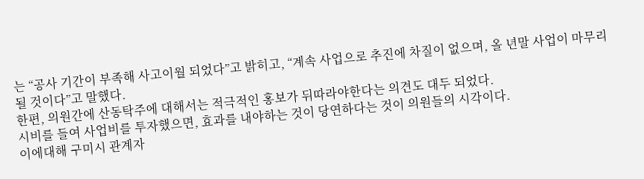는 “공사 기간이 부족해 사고이월 되었다”고 밝히고, “계속 사업으로 추진에 차질이 없으며, 올 년말 사업이 마무리 될 것이다”고 말했다.
한편, 의원간에 산동탁주에 대해서는 적극적인 홍보가 뒤따라야한다는 의견도 대두 되었다.
시비를 들여 사업비를 투자했으면, 효과를 내야하는 것이 당연하다는 것이 의원들의 시각이다.
이에대해 구미시 관계자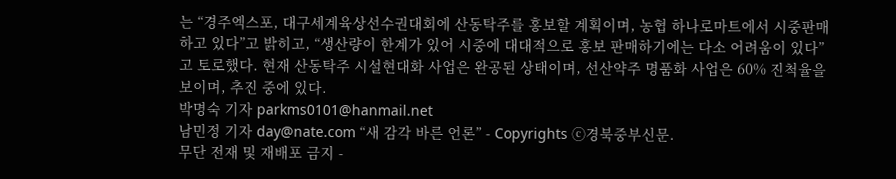는 “경주엑스포, 대구세계육상선수권대회에 산동탁주를 홍보할 계획이며, 농협 하나로마트에서 시중판매하고 있다”고 밝히고, “생산량이 한계가 있어 시중에 대대적으로 홍보 판매하기에는 다소 어려움이 있다”고 토로했다. 현재 산동탁주 시설현대화 사업은 완공된 상태이며, 선산약주 명품화 사업은 60% 진척율을 보이며, 추진 중에 있다.
박명숙 기자 parkms0101@hanmail.net
남민정 기자 day@nate.com “새 감각 바른 언론” - Copyrights ⓒ경북중부신문.
무단 전재 및 재배포 금지 -